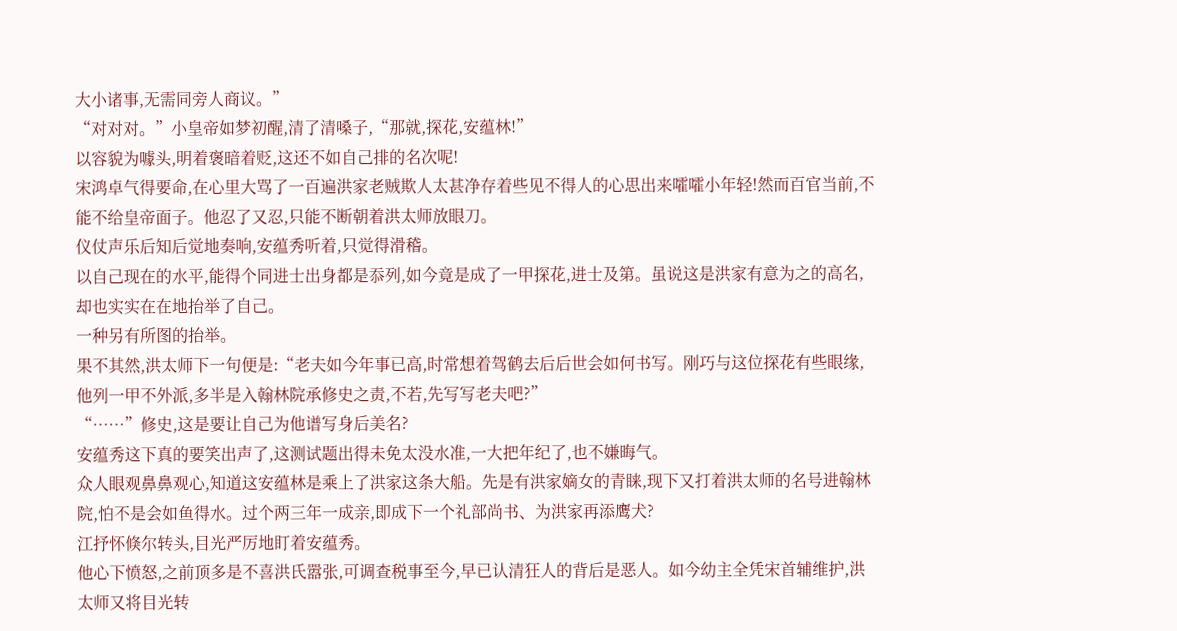大小诸事,无需同旁人商议。”
“对对对。”小皇帝如梦初醒,清了清嗓子,“那就,探花,安蕴林!”
以容貌为噱头,明着褒暗着贬,这还不如自己排的名次呢!
宋鸿卓气得要命,在心里大骂了一百遍洪家老贼欺人太甚净存着些见不得人的心思出来嚯嚯小年轻!然而百官当前,不能不给皇帝面子。他忍了又忍,只能不断朝着洪太师放眼刀。
仪仗声乐后知后觉地奏响,安蕴秀听着,只觉得滑稽。
以自己现在的水平,能得个同进士出身都是忝列,如今竟是成了一甲探花,进士及第。虽说这是洪家有意为之的高名,却也实实在在地抬举了自己。
一种另有所图的抬举。
果不其然,洪太师下一句便是:“老夫如今年事已高,时常想着驾鹤去后后世会如何书写。刚巧与这位探花有些眼缘,他列一甲不外派,多半是入翰林院承修史之责,不若,先写写老夫吧?”
“……”修史,这是要让自己为他谱写身后美名?
安蕴秀这下真的要笑出声了,这测试题出得未免太没水准,一大把年纪了,也不嫌晦气。
众人眼观鼻鼻观心,知道这安蕴林是乘上了洪家这条大船。先是有洪家嫡女的青睐,现下又打着洪太师的名号进翰林院,怕不是会如鱼得水。过个两三年一成亲,即成下一个礼部尚书、为洪家再添鹰犬?
江抒怀倏尔转头,目光严厉地盯着安蕴秀。
他心下愤怒,之前顶多是不喜洪氏嚣张,可调查税事至今,早已认清狂人的背后是恶人。如今幼主全凭宋首辅维护,洪太师又将目光转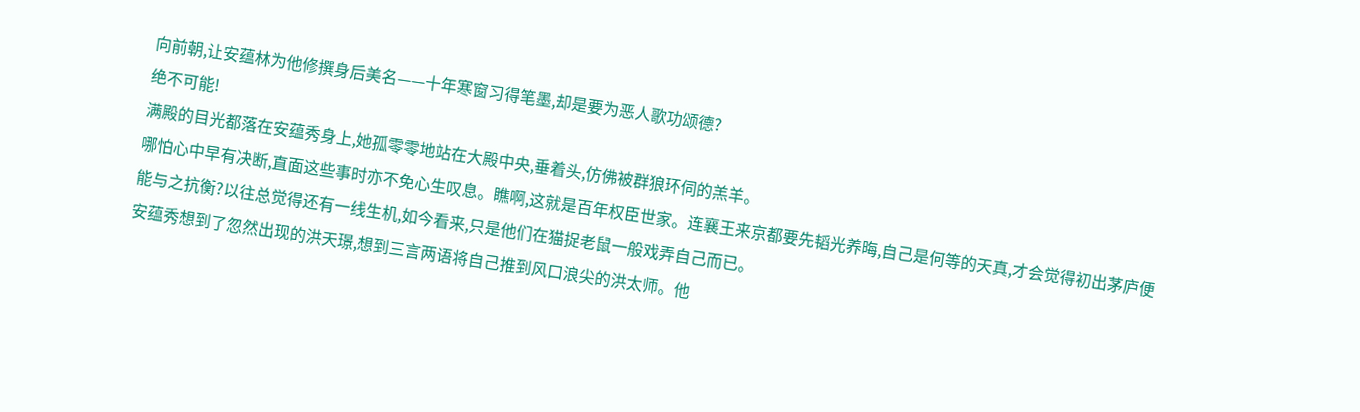向前朝,让安蕴林为他修撰身后美名——十年寒窗习得笔墨,却是要为恶人歌功颂德?
绝不可能!
满殿的目光都落在安蕴秀身上,她孤零零地站在大殿中央,垂着头,仿佛被群狼环伺的羔羊。
哪怕心中早有决断,直面这些事时亦不免心生叹息。瞧啊,这就是百年权臣世家。连襄王来京都要先韬光养晦,自己是何等的天真,才会觉得初出茅庐便能与之抗衡?以往总觉得还有一线生机,如今看来,只是他们在猫捉老鼠一般戏弄自己而已。
安蕴秀想到了忽然出现的洪天璟,想到三言两语将自己推到风口浪尖的洪太师。他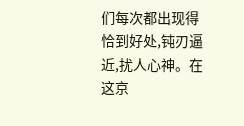们每次都出现得恰到好处,钝刃逼近,扰人心神。在这京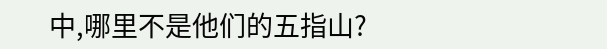中,哪里不是他们的五指山?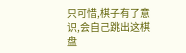只可惜,棋子有了意识,会自己跳出这棋盘